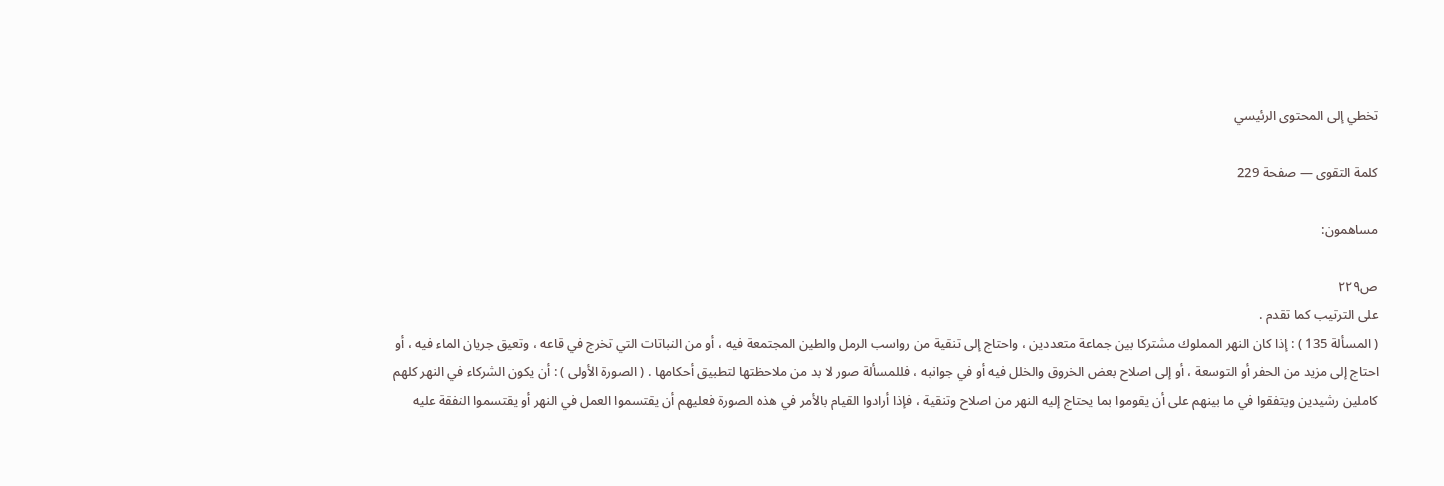تخطي إلى المحتوى الرئيسي

كلمة التقوى — صفحة 229

مساهمون:

ص٢٢٩
على الترتيب كما تقدم .
( المسألة 135 ) : إذا كان النهر المملوك مشتركا بين جماعة متعددين ، واحتاج إلى تنقية من رواسب الرمل والطين المجتمعة فيه ، أو من النباتات التي تخرج في قاعه ، وتعيق جريان الماء فيه ، أو احتاج إلى مزيد من الحفر أو التوسعة ، أو إلى اصلاح بعض الخروق والخلل فيه أو في جوانبه ، فللمسألة صور لا بد من ملاحظتها لتطبيق أحكامها . ( الصورة الأولى ) : أن يكون الشركاء في النهر كلهم كاملين رشيدين ويتفقوا في ما بينهم على أن يقوموا بما يحتاج إليه النهر من اصلاح وتنقية ، فإذا أرادوا القيام بالأمر في هذه الصورة فعليهم أن يقتسموا العمل في النهر أو يقتسموا النفقة عليه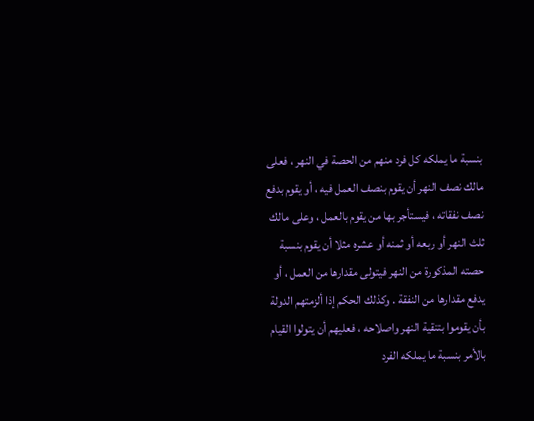بنسبة ما يملكه كل فرد منهم من الحصة في النهر ، فعلى مالك نصف النهر أن يقوم بنصف العمل فيه ، أو يقوم بدفع نصف نفقاته ، فيستأجر بها من يقوم بالعمل ، وعلى مالك ثلث النهر أو ربعه أو ثمنه أو عشره مثلا أن يقوم بنسبة حصته المذكورة من النهر فيتولى مقدارها من العمل ، أو يدفع مقدارها من النفقة . وكذلك الحكم إذا ألزمتهم الدولة بأن يقوموا بتنقية النهر واصلاحه ، فعليهم أن يتولوا القيام بالأمر بنسبة ما يملكه الفرد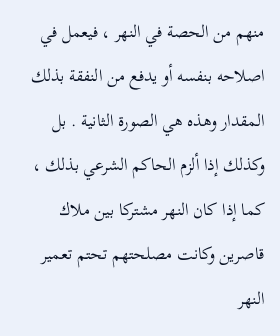منهم من الحصة في النهر ، فيعمل في اصلاحه بنفسه أو يدفع من النفقة بذلك المقدار وهذه هي الصورة الثانية . بل وكذلك إذا ألزم الحاكم الشرعي بذلك ، كما إذا كان النهر مشتركا بين ملاك قاصرين وكانت مصلحتهم تحتم تعمير النهر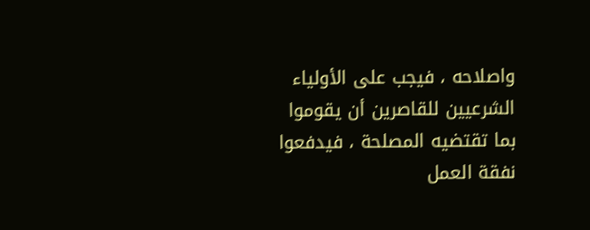واصلاحه ، فيجب على الأولياء الشرعيين للقاصرين أن يقوموا بما تقتضيه المصلحة ، فيدفعوا نفقة العمل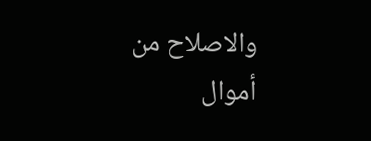والاصلاح من أموال